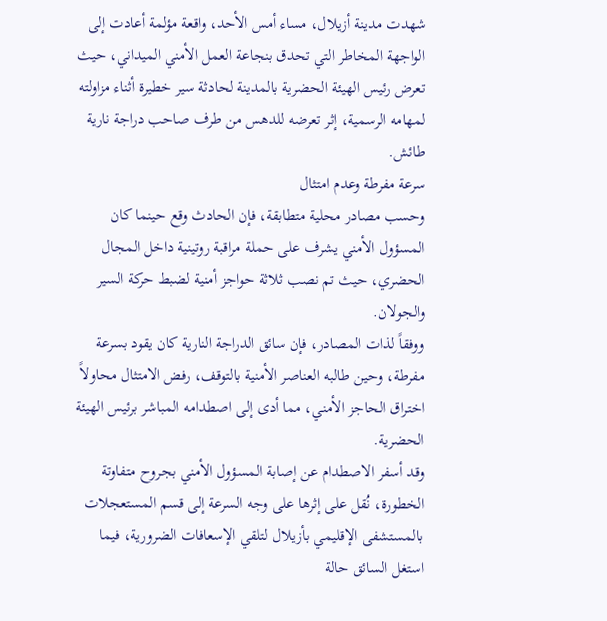شهدت مدينة أزيلال، مساء أمس الأحد، واقعة مؤلمة أعادت إلى الواجهة المخاطر التي تحدق بنجاعة العمل الأمني الميداني، حيث تعرض رئيس الهيئة الحضرية بالمدينة لحادثة سير خطيرة أثناء مزاولته لمهامه الرسمية، إثر تعرضه للدهس من طرف صاحب دراجة نارية طائش.
سرعة مفرطة وعدم امتثال
وحسب مصادر محلية متطابقة، فإن الحادث وقع حينما كان المسؤول الأمني يشرف على حملة مراقبة روتينية داخل المجال الحضري، حيث تم نصب ثلاثة حواجز أمنية لضبط حركة السير والجولان.
ووفقاً لذات المصادر، فإن سائق الدراجة النارية كان يقود بسرعة مفرطة، وحين طالبه العناصر الأمنية بالتوقف، رفض الامتثال محاولاً اختراق الحاجز الأمني، مما أدى إلى اصطدامه المباشر برئيس الهيئة الحضرية.
وقد أسفر الاصطدام عن إصابة المسؤول الأمني بجروح متفاوتة الخطورة، نُقل على إثرها على وجه السرعة إلى قسم المستعجلات بالمستشفى الإقليمي بأزيلال لتلقي الإسعافات الضرورية، فيما استغل السائق حالة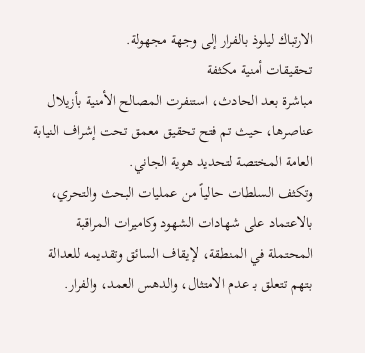الارتباك ليلوذ بالفرار إلى وجهة مجهولة.
تحقيقات أمنية مكثفة
مباشرة بعد الحادث، استنفرت المصالح الأمنية بأزيلال عناصرها، حيث تم فتح تحقيق معمق تحت إشراف النيابة العامة المختصة لتحديد هوية الجاني.
وتكثف السلطات حالياً من عمليات البحث والتحري، بالاعتماد على شهادات الشهود وكاميرات المراقبة المحتملة في المنطقة، لإيقاف السائق وتقديمه للعدالة بتهم تتعلق بـ عدم الامتثال، والدهس العمد، والفرار.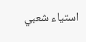استياء شعبي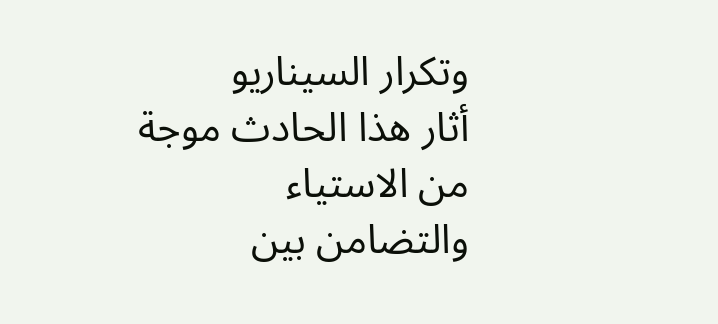وتكرار السيناريو
أثار هذا الحادث موجة من الاستياء والتضامن بين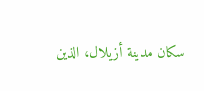سكان مدينة أزيلال، الذين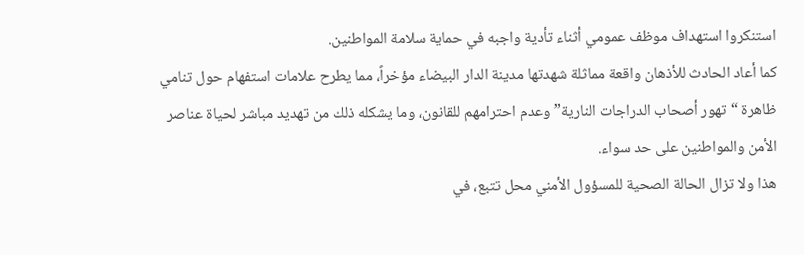استنكروا استهداف موظف عمومي أثناء تأدية واجبه في حماية سلامة المواطنين.
كما أعاد الحادث للأذهان واقعة مماثلة شهدتها مدينة الدار البيضاء مؤخراً، مما يطرح علامات استفهام حول تنامي ظاهرة “تهور أصحاب الدراجات النارية” وعدم احترامهم للقانون، وما يشكله ذلك من تهديد مباشر لحياة عناصر الأمن والمواطنين على حد سواء.
هذا ولا تزال الحالة الصحية للمسؤول الأمني محل تتبع، في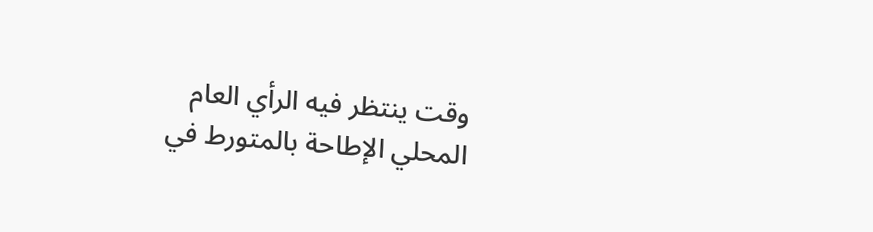وقت ينتظر فيه الرأي العام المحلي الإطاحة بالمتورط في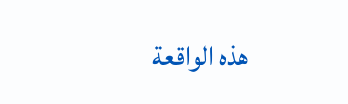هذه الواقعة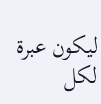ليكون عبرة لكل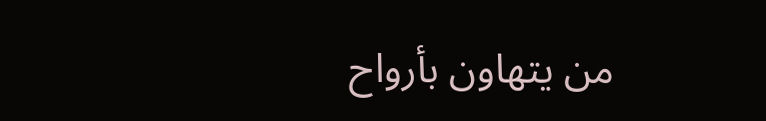من يتهاون بأرواح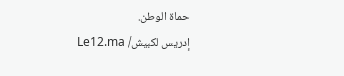حماة الوطن.
إدريس لكبيش/ Le12.ma